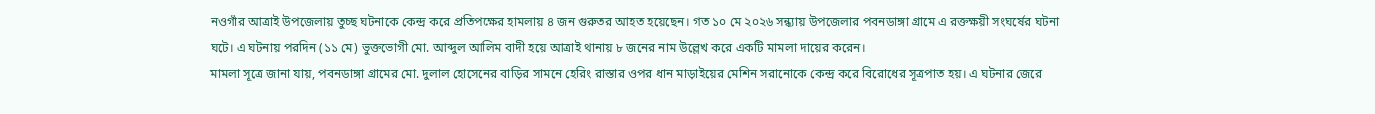নওগাঁর আত্রাই উপজেলায় তুচ্ছ ঘটনাকে কেন্দ্র করে প্রতিপক্ষের হামলায় ৪ জন গুরুতর আহত হয়েছেন। গত ১০ মে ২০২৬ সন্ধ্যায় উপজেলার পবনডাঙ্গা গ্রামে এ রক্তক্ষয়ী সংঘর্ষের ঘটনা ঘটে। এ ঘটনায় পরদিন (১১ মে) ভুক্তভোগী মো. আব্দুল আলিম বাদী হয়ে আত্রাই থানায় ৮ জনের নাম উল্লেখ করে একটি মামলা দায়ের করেন।
মামলা সূত্রে জানা যায়, পবনডাঙ্গা গ্রামের মো. দুলাল হোসেনের বাড়ির সামনে হেরিং রাস্তার ওপর ধান মাড়াইয়ের মেশিন সরানোকে কেন্দ্র করে বিরোধের সূত্রপাত হয়। এ ঘটনার জেরে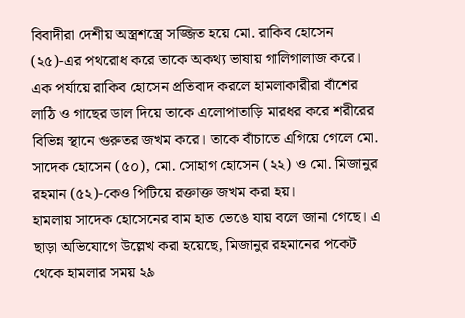বিবাদীরা দেশীয় অস্ত্রশস্ত্রে সজ্জিত হয়ে মো. রাকিব হোসেন (২৫)-এর পথরোধ করে তাকে অকথ্য ভাষায় গালিগালাজ করে।
এক পর্যায়ে রাকিব হোসেন প্রতিবাদ করলে হামলাকারীরা বাঁশের লাঠি ও গাছের ডাল দিয়ে তাকে এলোপাতাড়ি মারধর করে শরীরের বিভিন্ন স্থানে গুরুতর জখম করে। তাকে বাঁচাতে এগিয়ে গেলে মো. সাদেক হোসেন (৫০), মো. সোহাগ হোসেন (২২) ও মো. মিজানুর রহমান (৫২)-কেও পিটিয়ে রক্তাক্ত জখম করা হয়।
হামলায় সাদেক হোসেনের বাম হাত ভেঙে যায় বলে জানা গেছে। এ ছাড়া অভিযোগে উল্লেখ করা হয়েছে, মিজানুর রহমানের পকেট থেকে হামলার সময় ২৯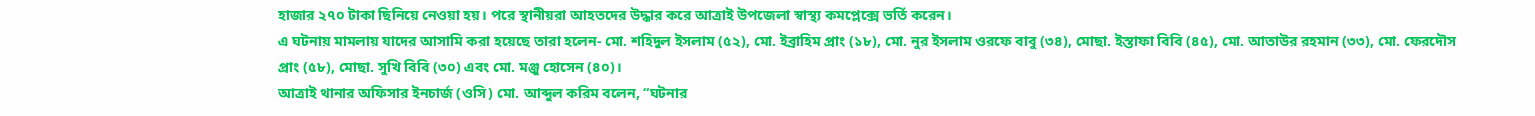হাজার ২৭০ টাকা ছিনিয়ে নেওয়া হয়। পরে স্থানীয়রা আহতদের উদ্ধার করে আত্রাই উপজেলা স্বাস্থ্য কমপ্লেক্সে ভর্তি করেন।
এ ঘটনায় মামলায় যাদের আসামি করা হয়েছে তারা হলেন- মো. শহিদুল ইসলাম (৫২), মো. ইব্রাহিম প্রাং (১৮), মো. নুর ইসলাম ওরফে বাবু (৩৪), মোছা. ইস্তাফা বিবি (৪৫), মো. আতাউর রহমান (৩৩), মো. ফেরদৌস প্রাং (৫৮), মোছা. সুখি বিবি (৩০) এবং মো. মঞ্জু হোসেন (৪০)।
আত্রাই থানার অফিসার ইনচার্জ (ওসি) মো. আব্দুল করিম বলেন, “ঘটনার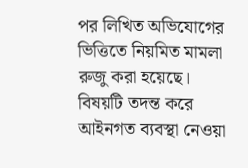পর লিখিত অভিযোগের ভিত্তিতে নিয়মিত মামলা রুজু করা হয়েছে। বিষয়টি তদন্ত করে আইনগত ব্যবস্থা নেওয়া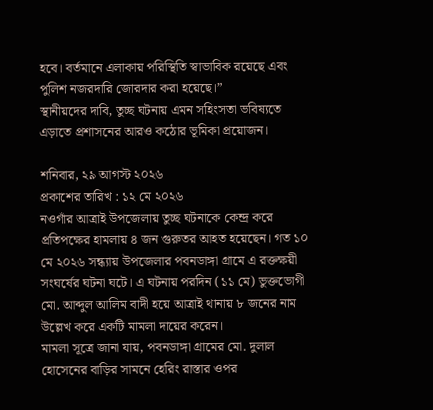হবে। বর্তমানে এলাকায় পরিস্থিতি স্বাভাবিক রয়েছে এবং পুলিশ নজরদারি জোরদার করা হয়েছে।”
স্থানীয়দের দাবি, তুচ্ছ ঘটনায় এমন সহিংসতা ভবিষ্যতে এড়াতে প্রশাসনের আরও কঠোর ভূমিকা প্রয়োজন।

শনিবার, ২৯ আগস্ট ২০২৬
প্রকাশের তারিখ : ১২ মে ২০২৬
নওগাঁর আত্রাই উপজেলায় তুচ্ছ ঘটনাকে কেন্দ্র করে প্রতিপক্ষের হামলায় ৪ জন গুরুতর আহত হয়েছেন। গত ১০ মে ২০২৬ সন্ধ্যায় উপজেলার পবনডাঙ্গা গ্রামে এ রক্তক্ষয়ী সংঘর্ষের ঘটনা ঘটে। এ ঘটনায় পরদিন (১১ মে) ভুক্তভোগী মো. আব্দুল আলিম বাদী হয়ে আত্রাই থানায় ৮ জনের নাম উল্লেখ করে একটি মামলা দায়ের করেন।
মামলা সূত্রে জানা যায়, পবনডাঙ্গা গ্রামের মো. দুলাল হোসেনের বাড়ির সামনে হেরিং রাস্তার ওপর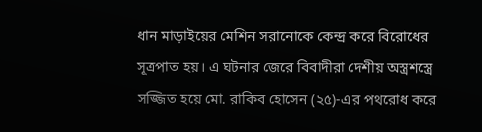ধান মাড়াইয়ের মেশিন সরানোকে কেন্দ্র করে বিরোধের সূত্রপাত হয়। এ ঘটনার জেরে বিবাদীরা দেশীয় অস্ত্রশস্ত্রে সজ্জিত হয়ে মো. রাকিব হোসেন (২৫)-এর পথরোধ করে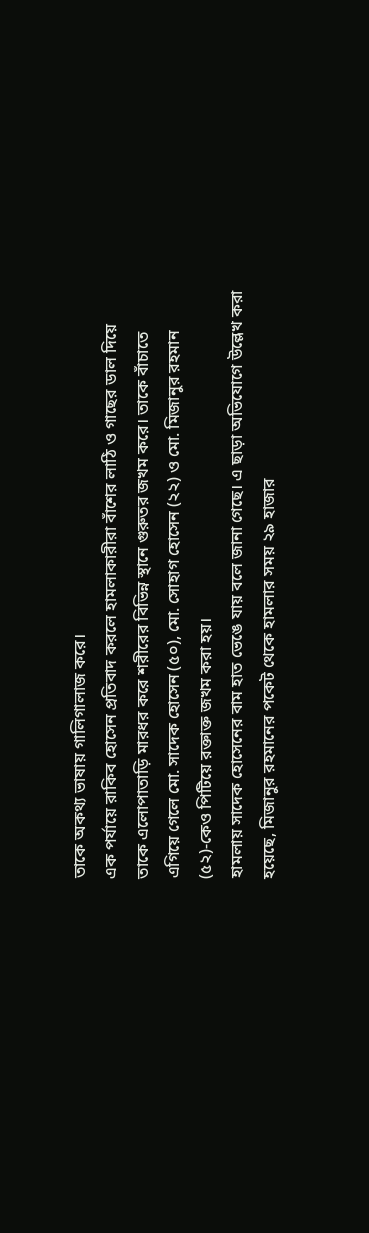তাকে অকথ্য ভাষায় গালিগালাজ করে।
এক পর্যায়ে রাকিব হোসেন প্রতিবাদ করলে হামলাকারীরা বাঁশের লাঠি ও গাছের ডাল দিয়ে তাকে এলোপাতাড়ি মারধর করে শরীরের বিভিন্ন স্থানে গুরুতর জখম করে। তাকে বাঁচাতে এগিয়ে গেলে মো. সাদেক হোসেন (৫০), মো. সোহাগ হোসেন (২২) ও মো. মিজানুর রহমান (৫২)-কেও পিটিয়ে রক্তাক্ত জখম করা হয়।
হামলায় সাদেক হোসেনের বাম হাত ভেঙে যায় বলে জানা গেছে। এ ছাড়া অভিযোগে উল্লেখ করা হয়েছে, মিজানুর রহমানের পকেট থেকে হামলার সময় ২৯ হাজার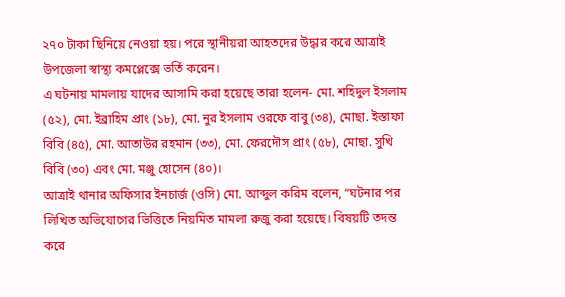২৭০ টাকা ছিনিয়ে নেওয়া হয়। পরে স্থানীয়রা আহতদের উদ্ধার করে আত্রাই উপজেলা স্বাস্থ্য কমপ্লেক্সে ভর্তি করেন।
এ ঘটনায় মামলায় যাদের আসামি করা হয়েছে তারা হলেন- মো. শহিদুল ইসলাম (৫২), মো. ইব্রাহিম প্রাং (১৮), মো. নুর ইসলাম ওরফে বাবু (৩৪), মোছা. ইস্তাফা বিবি (৪৫), মো. আতাউর রহমান (৩৩), মো. ফেরদৌস প্রাং (৫৮), মোছা. সুখি বিবি (৩০) এবং মো. মঞ্জু হোসেন (৪০)।
আত্রাই থানার অফিসার ইনচার্জ (ওসি) মো. আব্দুল করিম বলেন, “ঘটনার পর লিখিত অভিযোগের ভিত্তিতে নিয়মিত মামলা রুজু করা হয়েছে। বিষয়টি তদন্ত করে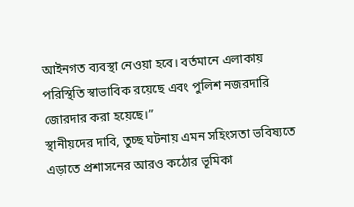আইনগত ব্যবস্থা নেওয়া হবে। বর্তমানে এলাকায় পরিস্থিতি স্বাভাবিক রয়েছে এবং পুলিশ নজরদারি জোরদার করা হয়েছে।”
স্থানীয়দের দাবি, তুচ্ছ ঘটনায় এমন সহিংসতা ভবিষ্যতে এড়াতে প্রশাসনের আরও কঠোর ভূমিকা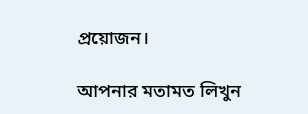প্রয়োজন।

আপনার মতামত লিখুন